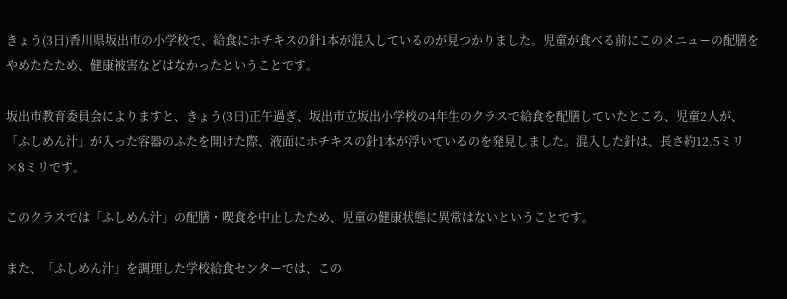きょう(3日)香川県坂出市の小学校で、給食にホチキスの針1本が混入しているのが見つかりました。児童が食べる前にこのメニューの配膳をやめたたため、健康被害などはなかったということです。

坂出市教育委員会によりますと、きょう(3日)正午過ぎ、坂出市立坂出小学校の4年生のクラスで給食を配膳していたところ、児童2人が、「ふしめん汁」が入った容器のふたを開けた際、液面にホチキスの針1本が浮いているのを発見しました。混入した針は、長さ約12.5ミリ×8ミリです。

このクラスでは「ふしめん汁」の配膳・喫食を中止したため、児童の健康状態に異常はないということです。

また、「ふしめん汁」を調理した学校給食センターでは、この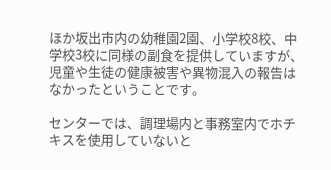ほか坂出市内の幼稚園2園、小学校8校、中学校3校に同様の副食を提供していますが、児童や生徒の健康被害や異物混入の報告はなかったということです。

センターでは、調理場内と事務室内でホチキスを使用していないと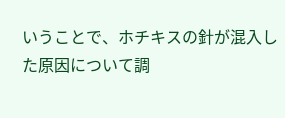いうことで、ホチキスの針が混入した原因について調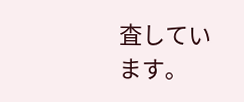査しています。